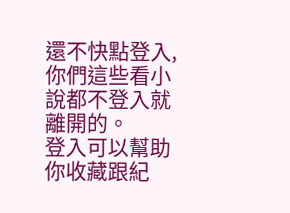還不快點登入,你們這些看小說都不登入就離開的。
登入可以幫助你收藏跟紀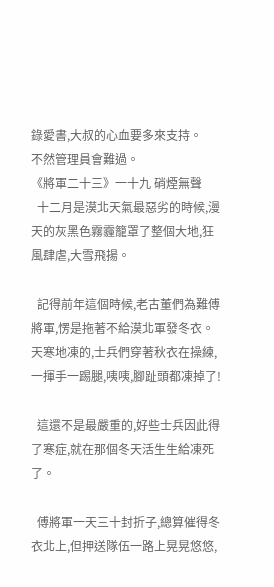錄愛書,大叔的心血要多來支持。
不然管理員會難過。
《將軍二十三》一十九 硝煙無聲
  十二月是漠北天氣最惡劣的時候,漫天的灰黑色霧霾籠罩了整個大地,狂風肆虐,大雪飛揚。

  記得前年這個時候,老古董們為難傅將軍,愣是拖著不給漠北軍發冬衣。天寒地凍的,士兵們穿著秋衣在操練,一揮手一踢腿,咦咦,腳趾頭都凍掉了!

  這還不是最嚴重的,好些士兵因此得了寒症,就在那個冬天活生生給凍死了。

  傅將軍一天三十封折子,總算催得冬衣北上,但押送隊伍一路上晃晃悠悠,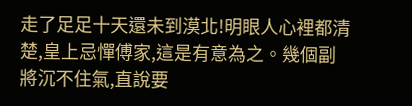走了足足十天還未到漠北!明眼人心裡都清楚,皇上忌憚傅家,這是有意為之。幾個副將沉不住氣,直說要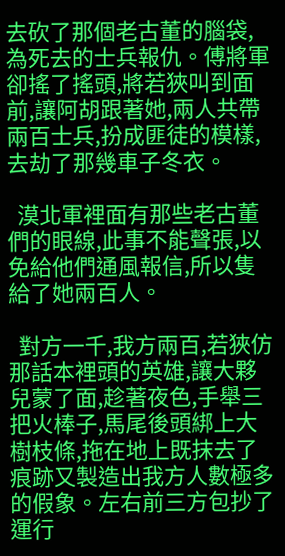去砍了那個老古董的腦袋,為死去的士兵報仇。傅將軍卻搖了搖頭,將若狹叫到面前,讓阿胡跟著她,兩人共帶兩百士兵,扮成匪徒的模樣,去劫了那幾車子冬衣。

  漠北軍裡面有那些老古董們的眼線,此事不能聲張,以免給他們通風報信,所以隻給了她兩百人。

  對方一千,我方兩百,若狹仿那話本裡頭的英雄,讓大夥兒蒙了面,趁著夜色,手舉三把火棒子,馬尾後頭綁上大樹枝條,拖在地上既抹去了痕跡又製造出我方人數極多的假象。左右前三方包抄了運行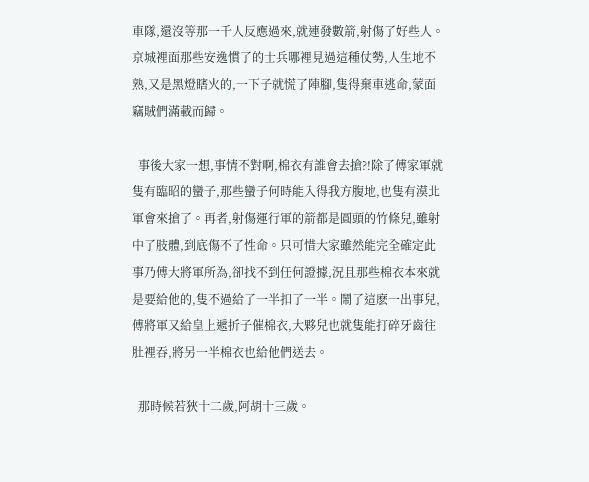車隊,還沒等那一千人反應過來,就連發數箭,射傷了好些人。京城裡面那些安逸慣了的士兵哪裡見過這種仗勢,人生地不熟,又是黑燈瞎火的,一下子就慌了陣腳,隻得棄車逃命,蒙面竊賊們滿載而歸。

  事後大家一想,事情不對啊,棉衣有誰會去搶?!除了傅家軍就隻有臨昭的蠻子,那些蠻子何時能入得我方腹地,也隻有漠北軍會來搶了。再者,射傷運行軍的箭都是圓頭的竹條兒,雖射中了肢體,到底傷不了性命。只可惜大家雖然能完全確定此事乃傅大將軍所為,卻找不到任何證據,況且那些棉衣本來就是要給他的,隻不過給了一半扣了一半。鬧了這麽一出事兒,傅將軍又給皇上遞折子催棉衣,大夥兒也就隻能打碎牙齒往肚裡吞,將另一半棉衣也給他們送去。

  那時候若狹十二歲,阿胡十三歲。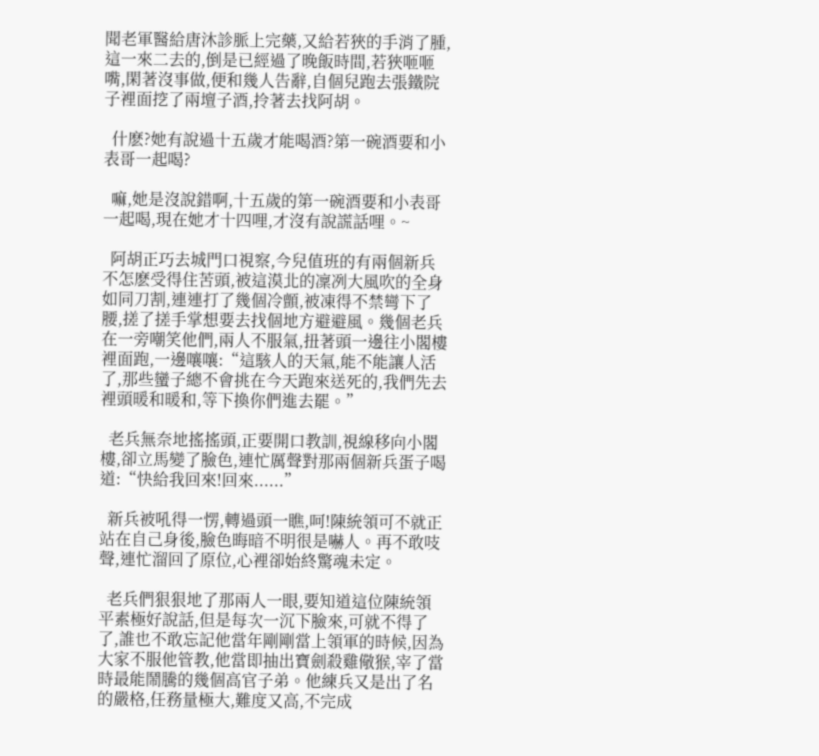聞老軍醫給唐沐診脈上完藥,又給若狹的手消了腫,這一來二去的,倒是已經過了晚飯時間,若狹咂咂嘴,閑著沒事做,便和幾人告辭,自個兒跑去張鐵院子裡面挖了兩壇子酒,拎著去找阿胡。

  什麽?她有說過十五歲才能喝酒?第一碗酒要和小表哥一起喝?

  嘛,她是沒說錯啊,十五歲的第一碗酒要和小表哥一起喝,現在她才十四哩,才沒有說謊話哩。~

  阿胡正巧去城門口視察,今兒值班的有兩個新兵不怎麽受得住苦頭,被這漠北的凜冽大風吹的全身如同刀割,連連打了幾個冷顫,被凍得不禁彎下了腰,搓了搓手掌想要去找個地方避避風。幾個老兵在一旁嘲笑他們,兩人不服氣,扭著頭一邊往小閣樓裡面跑,一邊嚷嚷:“這駭人的天氣,能不能讓人活了,那些蠻子總不會挑在今天跑來送死的,我們先去裡頭暖和暖和,等下換你們進去罷。”

  老兵無奈地搖搖頭,正要開口教訓,視線移向小閣樓,卻立馬變了臉色,連忙厲聲對那兩個新兵蛋子喝道:“快給我回來!回來......”

  新兵被吼得一愣,轉過頭一瞧,呵!陳統領可不就正站在自己身後,臉色晦暗不明很是嚇人。再不敢吱聲,連忙溜回了原位,心裡卻始終驚魂未定。

  老兵們狠狠地了那兩人一眼,要知道這位陳統領平素極好說話,但是每次一沉下臉來,可就不得了了,誰也不敢忘記他當年剛剛當上領軍的時候,因為大家不服他管教,他當即抽出寶劍殺雞儆猴,宰了當時最能鬧騰的幾個高官子弟。他練兵又是出了名的嚴格,任務量極大,難度又高,不完成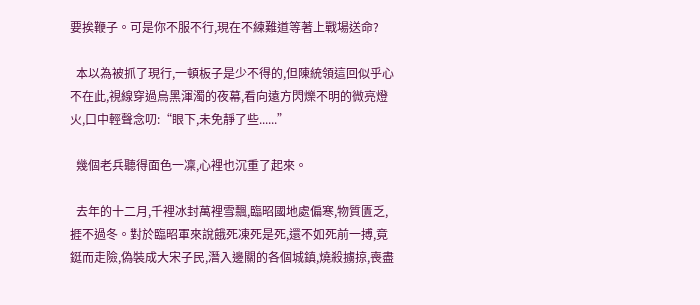要挨鞭子。可是你不服不行,現在不練難道等著上戰場送命?

  本以為被抓了現行,一頓板子是少不得的,但陳統領這回似乎心不在此,視線穿過烏黑渾濁的夜幕,看向遠方閃爍不明的微亮燈火,口中輕聲念叨:“眼下,未免靜了些......”

  幾個老兵聽得面色一凜,心裡也沉重了起來。

  去年的十二月,千裡冰封萬裡雪飄,臨昭國地處偏寒,物質匱乏,捱不過冬。對於臨昭軍來說餓死凍死是死,還不如死前一搏,竟鋌而走險,偽裝成大宋子民,潛入邊關的各個城鎮,燒殺擄掠,喪盡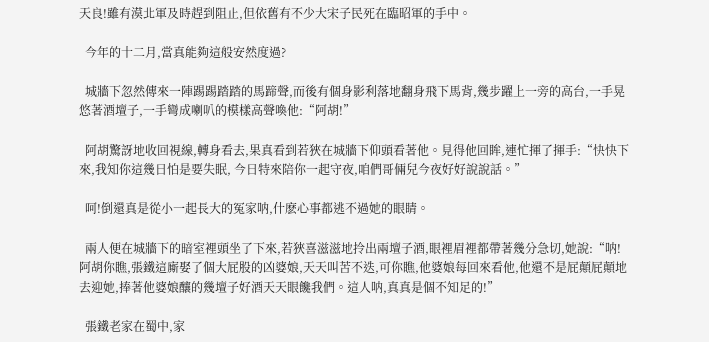天良!雖有漠北軍及時趕到阻止,但依舊有不少大宋子民死在臨昭軍的手中。

  今年的十二月,當真能夠這般安然度過?

  城牆下忽然傳來一陣踢踢踏踏的馬蹄聲,而後有個身影利落地翻身飛下馬背,幾步躍上一旁的高台,一手晃悠著酒壇子,一手彎成喇叭的模樣高聲喚他:“阿胡!”

  阿胡驚訝地收回視線,轉身看去,果真看到若狹在城牆下仰頭看著他。見得他回眸,連忙揮了揮手:“快快下來,我知你這幾日怕是要失眠, 今日特來陪你一起守夜,咱們哥倆兒今夜好好說說話。”

  呵!倒還真是從小一起長大的冤家呐,什麽心事都逃不過她的眼睛。

  兩人便在城牆下的暗室裡頭坐了下來,若狹喜滋滋地拎出兩壇子酒,眼裡眉裡都帶著幾分急切,她說:“呐!阿胡你瞧,張鐵這廝娶了個大屁股的凶婆娘,天天叫苦不迭,可你瞧,他婆娘每回來看他,他還不是屁顛屁顛地去迎她,捧著他婆娘釀的幾壇子好酒天天眼饞我們。這人呐,真真是個不知足的!”

  張鐵老家在蜀中,家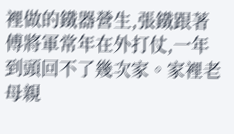裡做的鐵器營生,張鐵跟著傅將軍常年在外打仗,一年到頭回不了幾次家。家裡老母親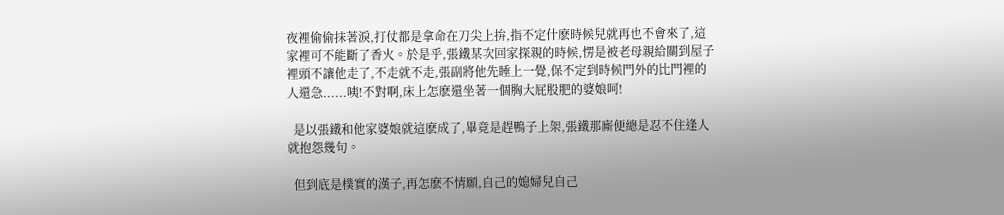夜裡偷偷抹著淚,打仗都是拿命在刀尖上拚,指不定什麽時候兒就再也不會來了,這家裡可不能斷了香火。於是乎,張鐵某次回家探親的時候,愣是被老母親給關到屋子裡頭不讓他走了,不走就不走,張副將他先睡上一覺,保不定到時候門外的比門裡的人還急......咦!不對啊,床上怎麽還坐著一個胸大屁股肥的婆娘呵!

  是以張鐵和他家婆娘就這麽成了,畢竟是趕鴨子上架,張鐵那廝便總是忍不住逢人就抱怨幾句。

  但到底是樸實的漢子,再怎麽不情願,自己的媳婦兒自己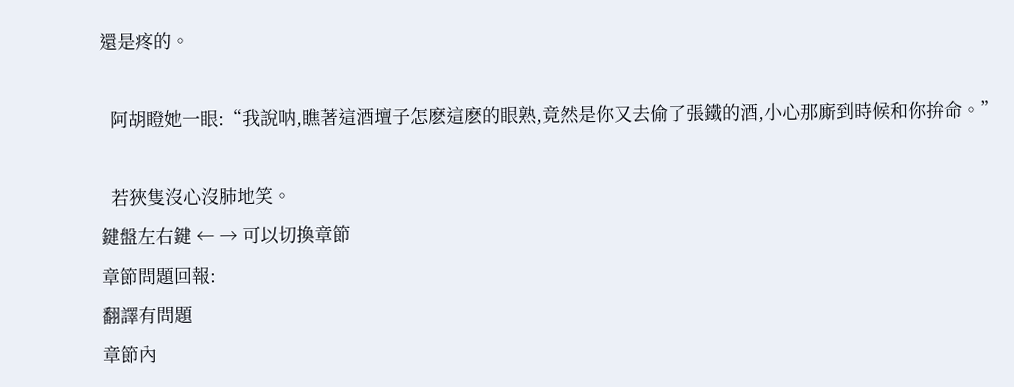還是疼的。

  阿胡瞪她一眼:“我說呐,瞧著這酒壇子怎麽這麽的眼熟,竟然是你又去偷了張鐵的酒,小心那廝到時候和你拚命。”

  若狹隻沒心沒肺地笑。
鍵盤左右鍵 ← → 可以切換章節
章節問題回報:
翻譯有問題
章節內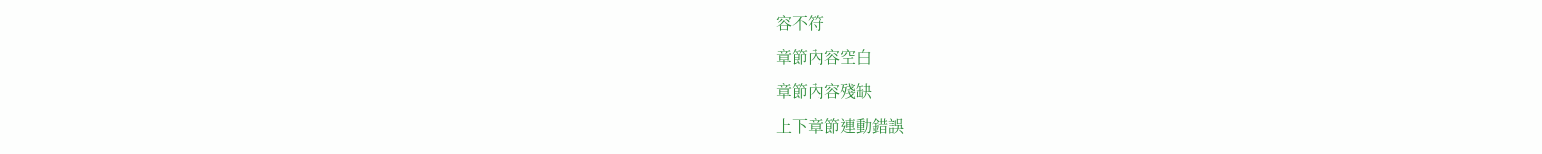容不符
章節內容空白
章節內容殘缺
上下章節連動錯誤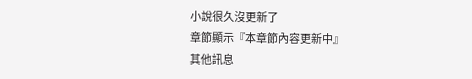小說很久沒更新了
章節顯示『本章節內容更新中』
其他訊息